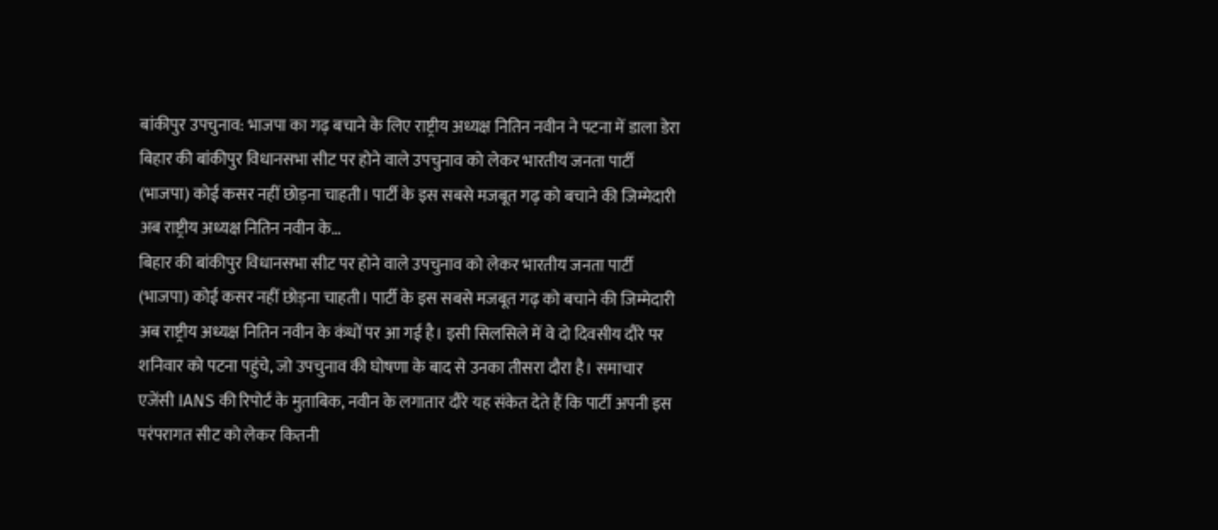बांकीपुर उपचुनाव: भाजपा का गढ़ बचाने के लिए राष्ट्रीय अध्यक्ष नितिन नवीन ने पटना में डाला डेरा
बिहार की बांकीपुर विधानसभा सीट पर होने वाले उपचुनाव को लेकर भारतीय जनता पार्टी (भाजपा) कोई कसर नहीं छोड़ना चाहती। पार्टी के इस सबसे मजबूत गढ़ को बचाने की जिम्मेदारी अब राष्ट्रीय अध्यक्ष नितिन नवीन के…
बिहार की बांकीपुर विधानसभा सीट पर होने वाले उपचुनाव को लेकर भारतीय जनता पार्टी (भाजपा) कोई कसर नहीं छोड़ना चाहती। पार्टी के इस सबसे मजबूत गढ़ को बचाने की जिम्मेदारी अब राष्ट्रीय अध्यक्ष नितिन नवीन के कंधों पर आ गई है। इसी सिलसिले में वे दो दिवसीय दौरे पर शनिवार को पटना पहुंचे, जो उपचुनाव की घोषणा के बाद से उनका तीसरा दौरा है। समाचार एजेंसी IANS की रिपोर्ट के मुताबिक, नवीन के लगातार दौरे यह संकेत देते हैं कि पार्टी अपनी इस परंपरागत सीट को लेकर कितनी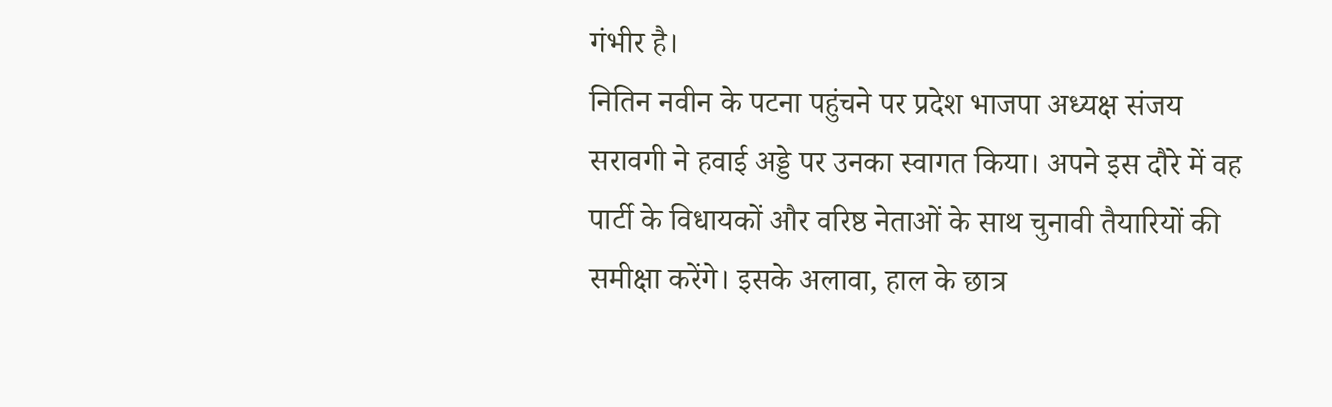गंभीर है।
नितिन नवीन के पटना पहुंचने पर प्रदेश भाजपा अध्यक्ष संजय सरावगी ने हवाई अड्डे पर उनका स्वागत किया। अपने इस दौरे में वह पार्टी के विधायकों और वरिष्ठ नेताओं के साथ चुनावी तैयारियों की समीक्षा करेंगे। इसके अलावा, हाल के छात्र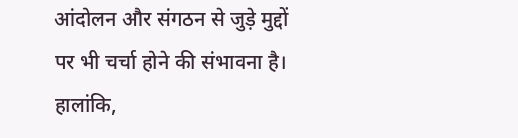आंदोलन और संगठन से जुड़े मुद्दों पर भी चर्चा होने की संभावना है। हालांकि,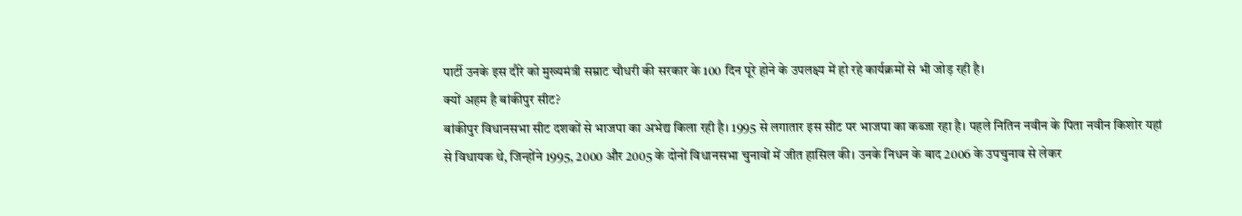पार्टी उनके इस दौरे को मुख्यमंत्री सम्राट चौधरी की सरकार के 100 दिन पूरे होने के उपलक्ष्य में हो रहे कार्यक्रमों से भी जोड़ रही है।
क्यों अहम है बांकीपुर सीट?
बांकीपुर विधानसभा सीट दशकों से भाजपा का अभेद्य किला रही है। 1995 से लगातार इस सीट पर भाजपा का कब्जा रहा है। पहले नितिन नवीन के पिता नवीन किशोर यहां से विधायक थे, जिन्होंने 1995, 2000 और 2005 के दोनों विधानसभा चुनावों में जीत हासिल की। उनके निधन के बाद 2006 के उपचुनाव से लेकर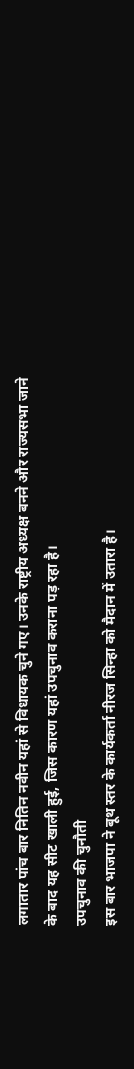लगातार पांच बार नितिन नवीन यहां से विधायक चुने गए। उनके राष्ट्रीय अध्यक्ष बनने और राज्यसभा जाने के बाद यह सीट खाली हुई, जिस कारण यहां उपचुनाव कराना पड़ रहा है।
उपचुनाव की चुनौती
इस बार भाजपा ने बूथ स्तर के कार्यकर्ता नीरज सिन्हा को मैदान में उतारा है।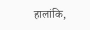हालांकि,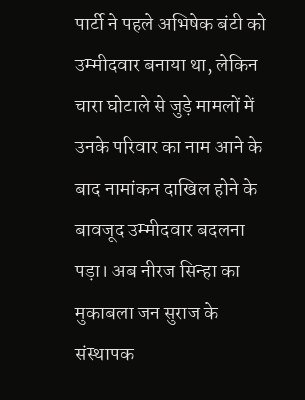पार्टी ने पहले अभिषेक बंटी को उम्मीदवार बनाया था, लेकिन चारा घोटाले से जुड़े मामलों में उनके परिवार का नाम आने के बाद नामांकन दाखिल होने के बावजूद उम्मीदवार बदलना पड़ा। अब नीरज सिन्हा का मुकाबला जन सुराज के संस्थापक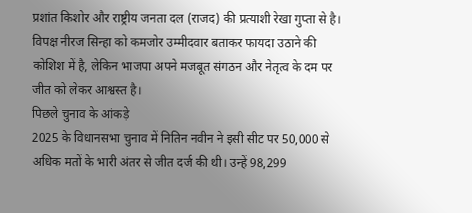प्रशांत किशोर और राष्ट्रीय जनता दल (राजद) की प्रत्याशी रेखा गुप्ता से है। विपक्ष नीरज सिन्हा को कमजोर उम्मीदवार बताकर फायदा उठाने की कोशिश में है, लेकिन भाजपा अपने मजबूत संगठन और नेतृत्व के दम पर जीत को लेकर आश्वस्त है।
पिछले चुनाव के आंकड़े
2025 के विधानसभा चुनाव में नितिन नवीन ने इसी सीट पर 50,000 से अधिक मतों के भारी अंतर से जीत दर्ज की थी। उन्हें 98,299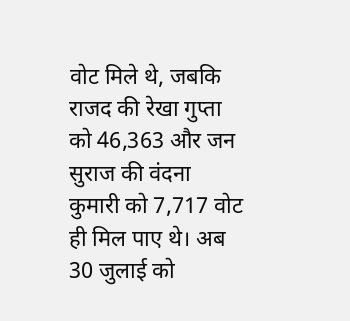वोट मिले थे, जबकि राजद की रेखा गुप्ता को 46,363 और जन सुराज की वंदना कुमारी को 7,717 वोट ही मिल पाए थे। अब 30 जुलाई को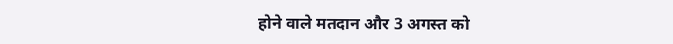होने वाले मतदान और 3 अगस्त को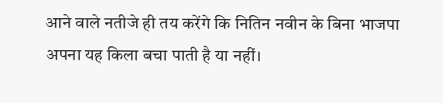आने वाले नतीजे ही तय करेंगे कि नितिन नवीन के बिना भाजपा अपना यह किला बचा पाती है या नहीं।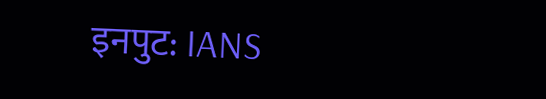इनपुट: IANS